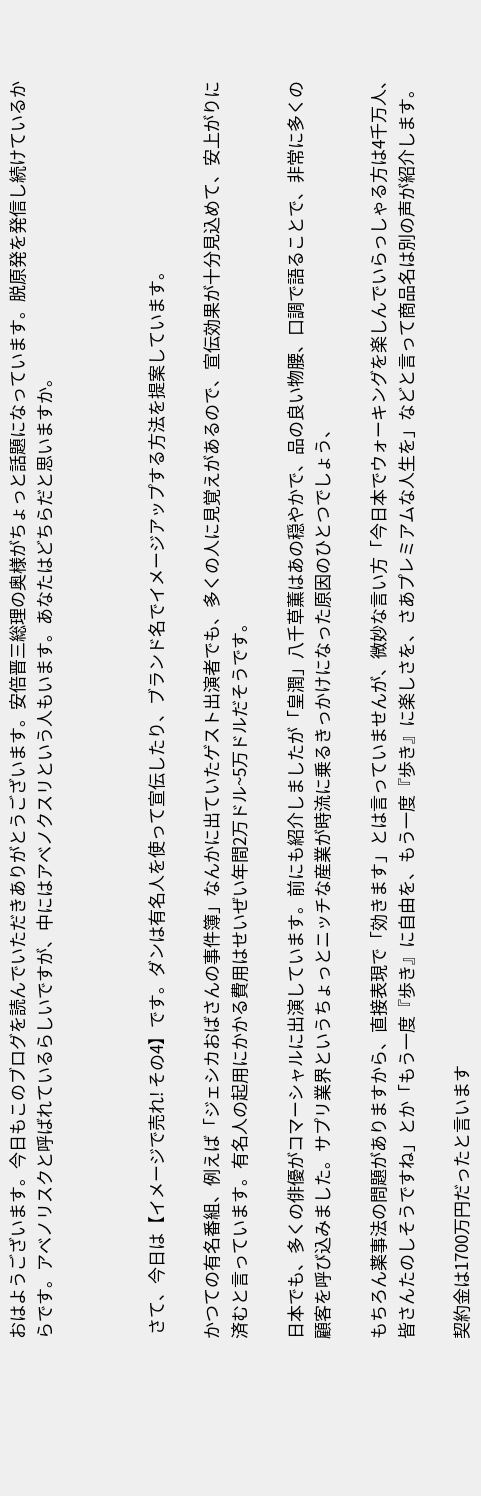おはようございます。今日もこのブログを読んでいただきありがとうございます。安倍晋三総理の奥様がちょっと話題になっています。脱原発を発信し続けているからです。アベノリスクと呼ばれているらしいですが、中にはアベノクスリという人もいます。あなたはどちらだと思いますか。



 さて、今日は【イメージで売れ! その4】です。ダンは有名人を使って宣伝したり、ブランド名でイメージアップする方法を提案しています。

かつての有名番組、例えば「ジェシカおばさんの事件簿」なんかに出ていたゲスト出演者でも、多くの人に見覚えがあるので、宣伝効果が十分見込めて、安上がりに済むと言っています。有名人の起用にかかる費用はせいぜい年間2万ドル~5万ドルだそうです。

日本でも、多くの俳優がコマーシャルに出演しています。前にも紹介しましたが「皇潤」八千草薫はあの穏やかで、品の良い物腰、口調で語ることで、非常に多くの顧客を呼び込みました。サプリ業界というちょっとニッチな産業が時流に乗るきっかけになった原因のひとつでしょう、

もちろん薬事法の問題がありますから、直接表現で「効きます」とは言っていませんが、微妙な言い方「今日本でウォーキングを楽しんでいらっしゃる方は4千万人、皆さんたのしそうですね」とか「もう一度『歩き』に自由を、もう一度『歩き』に楽しさを、さあプレミアムな人生を」などと言って商品名は別の声が紹介します。

契約金は1700万円だったと言います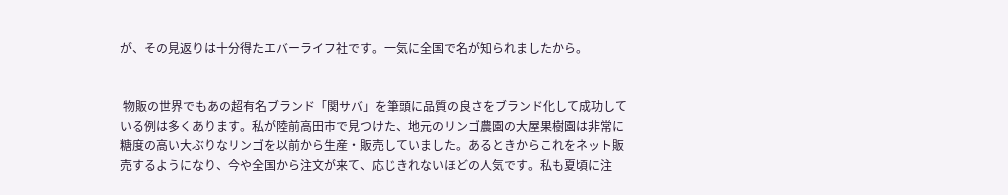が、その見返りは十分得たエバーライフ社です。一気に全国で名が知られましたから。


 物販の世界でもあの超有名ブランド「関サバ」を筆頭に品質の良さをブランド化して成功している例は多くあります。私が陸前高田市で見つけた、地元のリンゴ農園の大屋果樹園は非常に糖度の高い大ぶりなリンゴを以前から生産・販売していました。あるときからこれをネット販売するようになり、今や全国から注文が来て、応じきれないほどの人気です。私も夏頃に注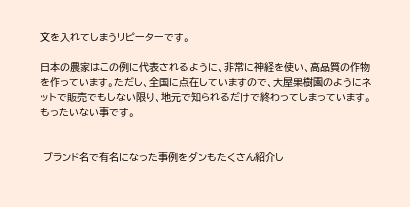文を入れてしまうリピーターです。

日本の農家はこの例に代表されるように、非常に神経を使い、高品質の作物を作っています。ただし、全国に点在していますので、大屋果樹園のようにネットで販売でもしない限り、地元で知られるだけで終わってしまっています。もったいない事です。


 ブランド名で有名になった事例をダンもたくさん紹介し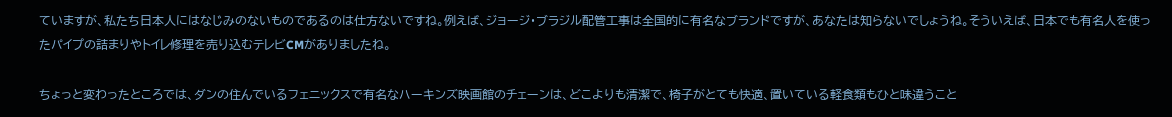ていますが、私たち日本人にはなじみのないものであるのは仕方ないですね。例えば、ジョージ・ブラジル配管工事は全国的に有名なブランドですが、あなたは知らないでしょうね。そういえば、日本でも有名人を使ったパイプの詰まりやトイレ修理を売り込むテレビCMがありましたね。

ちょっと変わったところでは、ダンの住んでいるフェニックスで有名なハーキンズ映画館のチェーンは、どこよりも清潔で、椅子がとても快適、置いている軽食類もひと味違うこと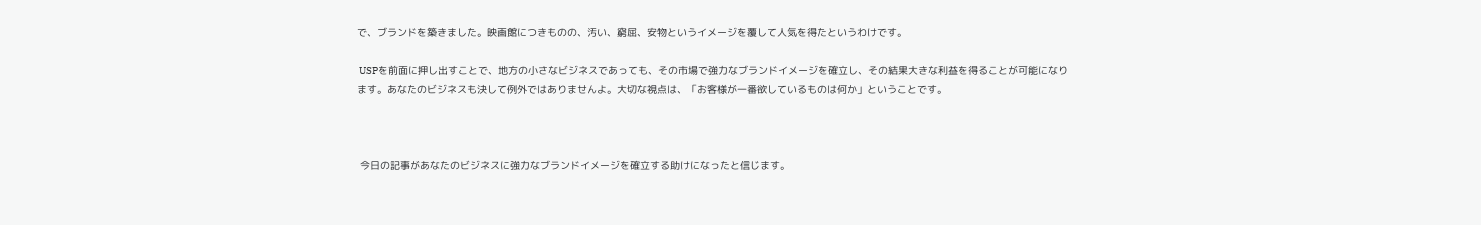で、ブランドを築きました。映画館につきものの、汚い、窮屈、安物というイメージを覆して人気を得たというわけです。

 USPを前面に押し出すことで、地方の小さなビジネスであっても、その市場で強力なブランドイメージを確立し、その結果大きな利益を得ることが可能になります。あなたのビジネスも決して例外ではありませんよ。大切な視点は、「お客様が一番欲しているものは何か」ということです。



 今日の記事があなたのビジネスに強力なブランドイメージを確立する助けになったと信じます。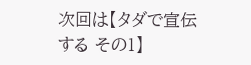次回は【タダで宣伝する その1】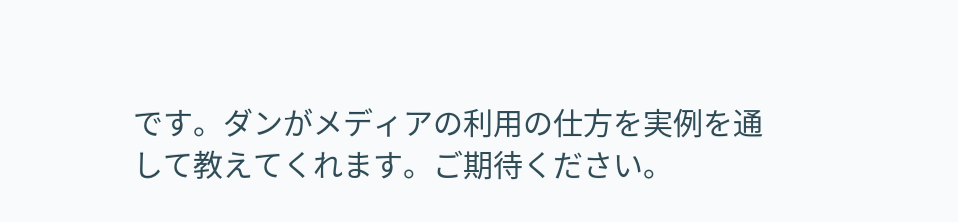です。ダンがメディアの利用の仕方を実例を通して教えてくれます。ご期待ください。